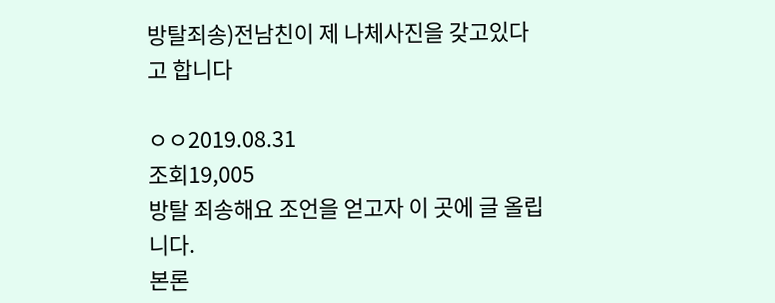방탈죄송)전남친이 제 나체사진을 갖고있다고 합니다

ㅇㅇ2019.08.31
조회19,005
방탈 죄송해요 조언을 얻고자 이 곳에 글 올립니다.
본론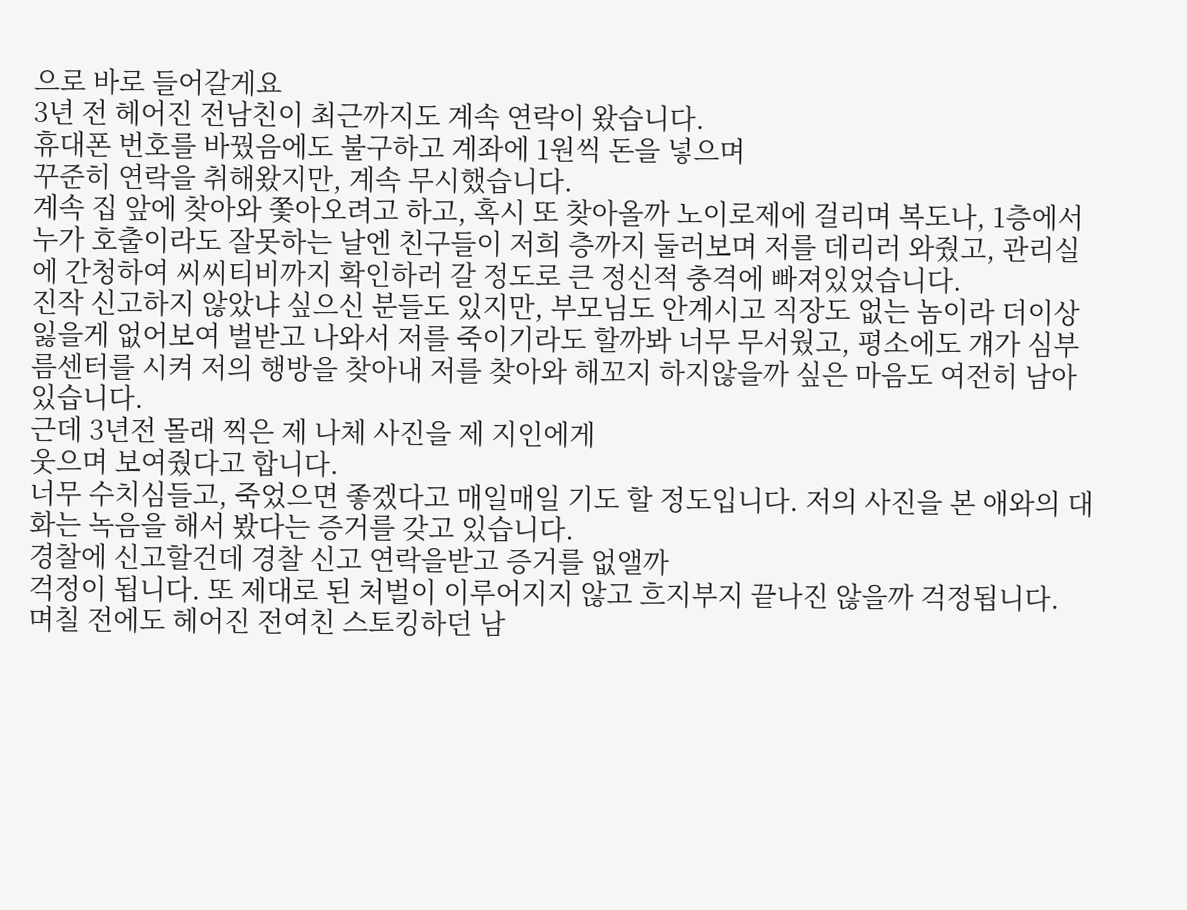으로 바로 들어갈게요
3년 전 헤어진 전남친이 최근까지도 계속 연락이 왔습니다.
휴대폰 번호를 바꿨음에도 불구하고 계좌에 1원씩 돈을 넣으며
꾸준히 연락을 취해왔지만, 계속 무시했습니다.
계속 집 앞에 찾아와 쫓아오려고 하고, 혹시 또 찾아올까 노이로제에 걸리며 복도나, 1층에서 누가 호출이라도 잘못하는 날엔 친구들이 저희 층까지 둘러보며 저를 데리러 와줬고, 관리실에 간청하여 씨씨티비까지 확인하러 갈 정도로 큰 정신적 충격에 빠져있었습니다.
진작 신고하지 않았냐 싶으신 분들도 있지만, 부모님도 안계시고 직장도 없는 놈이라 더이상 잃을게 없어보여 벌받고 나와서 저를 죽이기라도 할까봐 너무 무서웠고, 평소에도 걔가 심부름센터를 시켜 저의 행방을 찾아내 저를 찾아와 해꼬지 하지않을까 싶은 마음도 여전히 남아있습니다.
근데 3년전 몰래 찍은 제 나체 사진을 제 지인에게
웃으며 보여줬다고 합니다.
너무 수치심들고, 죽었으면 좋겠다고 매일매일 기도 할 정도입니다. 저의 사진을 본 애와의 대화는 녹음을 해서 봤다는 증거를 갖고 있습니다.
경찰에 신고할건데 경찰 신고 연락을받고 증거를 없앨까
걱정이 됩니다. 또 제대로 된 처벌이 이루어지지 않고 흐지부지 끝나진 않을까 걱정됩니다.
며칠 전에도 헤어진 전여친 스토킹하던 남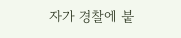자가 경찰에 붙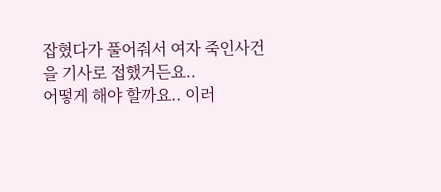잡혔다가 풀어줘서 여자 죽인사건을 기사로 접했거든요..
어떻게 해야 할까요.. 이러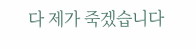다 제가 죽겠습니다